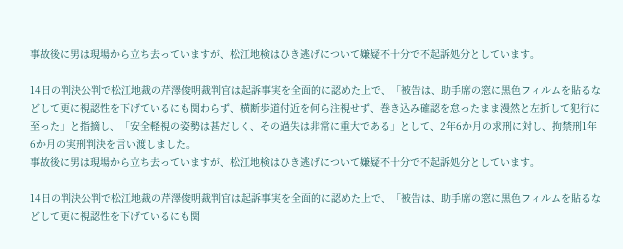事故後に男は現場から立ち去っていますが、松江地検はひき逃げについて嫌疑不十分で不起訴処分としています。

14日の判決公判で松江地裁の芹澤俊明裁判官は起訴事実を全面的に認めた上で、「被告は、助手席の窓に黒色フィルムを貼るなどして更に視認性を下げているにも関わらず、横断歩道付近を何ら注視せず、巻き込み確認を怠ったまま漫然と左折して犯行に至った」と指摘し、「安全軽視の姿勢は甚だしく、その過失は非常に重大である」として、2年6か月の求刑に対し、拘禁刑1年6か月の実刑判決を言い渡しました。
事故後に男は現場から立ち去っていますが、松江地検はひき逃げについて嫌疑不十分で不起訴処分としています。

14日の判決公判で松江地裁の芹澤俊明裁判官は起訴事実を全面的に認めた上で、「被告は、助手席の窓に黒色フィルムを貼るなどして更に視認性を下げているにも関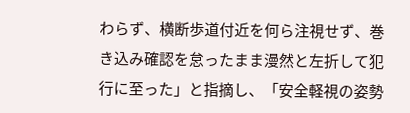わらず、横断歩道付近を何ら注視せず、巻き込み確認を怠ったまま漫然と左折して犯行に至った」と指摘し、「安全軽視の姿勢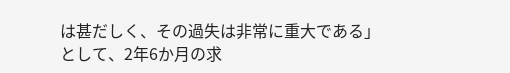は甚だしく、その過失は非常に重大である」として、2年6か月の求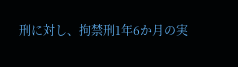刑に対し、拘禁刑1年6か月の実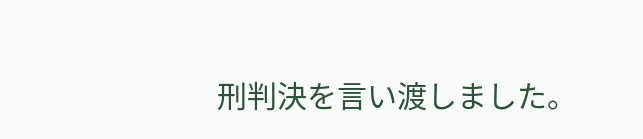刑判決を言い渡しました。